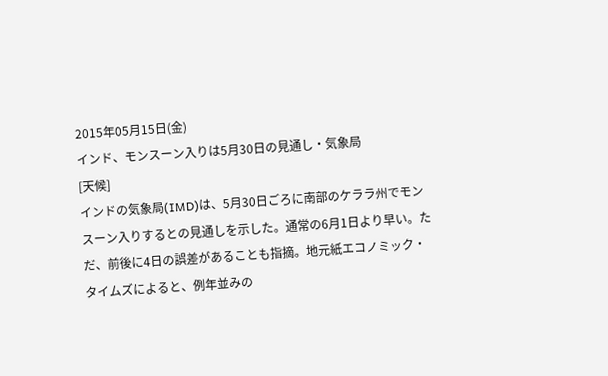2015年05月15日(金)
インド、モンスーン入りは5月30日の見通し・気象局
[天候]
インドの気象局(IMD)は、5月30日ごろに南部のケララ州でモンスーン入りするとの見通しを示した。通常の6月1日より早い。ただ、前後に4日の誤差があることも指摘。地元紙エコノミック・タイムズによると、例年並みの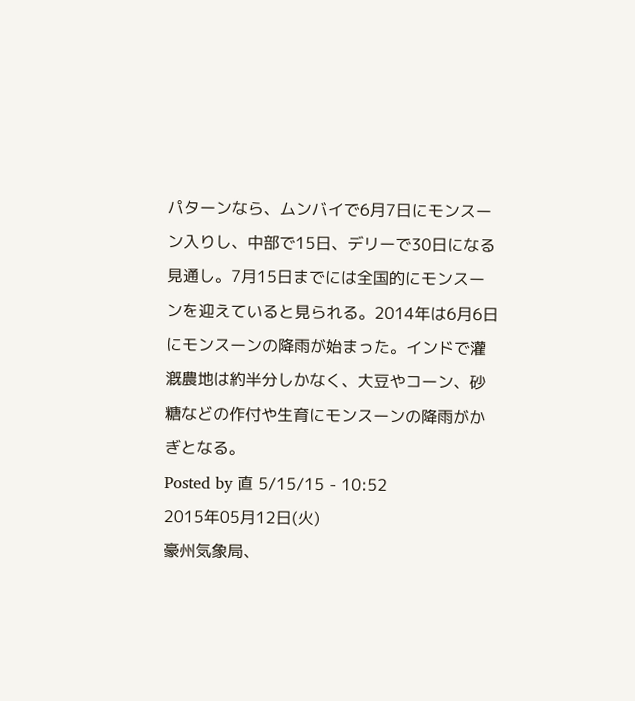パターンなら、ムンバイで6月7日にモンスーン入りし、中部で15日、デリーで30日になる見通し。7月15日までには全国的にモンスーンを迎えていると見られる。2014年は6月6日にモンスーンの降雨が始まった。インドで灌漑農地は約半分しかなく、大豆やコーン、砂糖などの作付や生育にモンスーンの降雨がかぎとなる。
Posted by 直 5/15/15 - 10:52
2015年05月12日(火)
豪州気象局、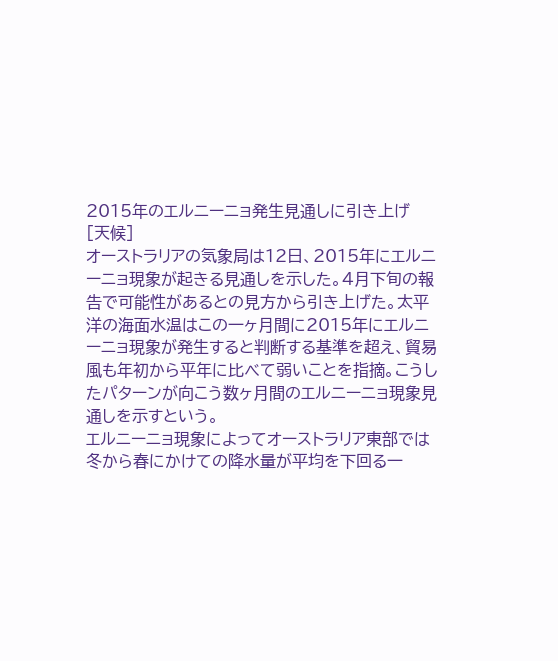2015年のエルニーニョ発生見通しに引き上げ
[天候]
オーストラリアの気象局は12日、2015年にエルニーニョ現象が起きる見通しを示した。4月下旬の報告で可能性があるとの見方から引き上げた。太平洋の海面水温はこの一ヶ月間に2015年にエルニーニョ現象が発生すると判断する基準を超え、貿易風も年初から平年に比べて弱いことを指摘。こうしたパターンが向こう数ヶ月間のエルニーニョ現象見通しを示すという。
エルニーニョ現象によってオーストラリア東部では冬から春にかけての降水量が平均を下回る一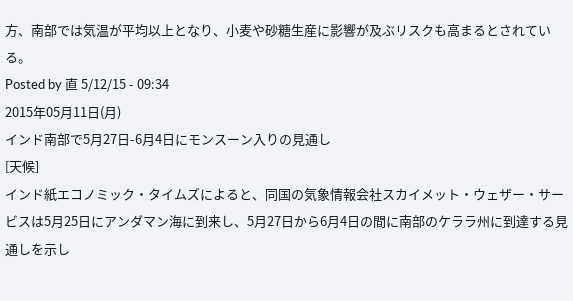方、南部では気温が平均以上となり、小麦や砂糖生産に影響が及ぶリスクも高まるとされている。
Posted by 直 5/12/15 - 09:34
2015年05月11日(月)
インド南部で5月27日-6月4日にモンスーン入りの見通し
[天候]
インド紙エコノミック・タイムズによると、同国の気象情報会社スカイメット・ウェザー・サービスは5月25日にアンダマン海に到来し、5月27日から6月4日の間に南部のケララ州に到達する見通しを示し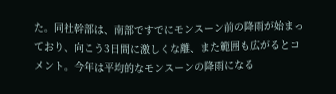た。同社幹部は、南部ですでにモンスーン前の降雨が始まっており、向こう3日間に激しくな離、また範囲も広がるとコメント。今年は平均的なモンスーンの降雨になる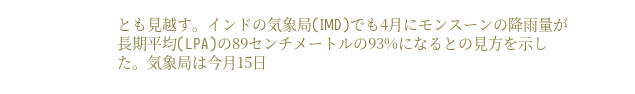とも見越す。インドの気象局(IMD)でも4月にモンスーンの降雨量が長期平均(LPA)の89センチメートルの93%になるとの見方を示した。気象局は今月15日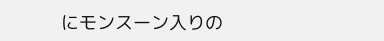にモンスーン入りの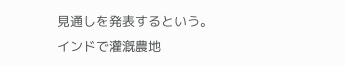見通しを発表するという。
インドで灌漑農地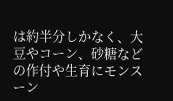は約半分しかなく、大豆やコーン、砂糖などの作付や生育にモンスーン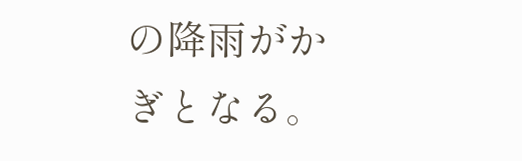の降雨がかぎとなる。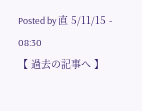Posted by 直 5/11/15 - 08:30
【 過去の記事へ 】